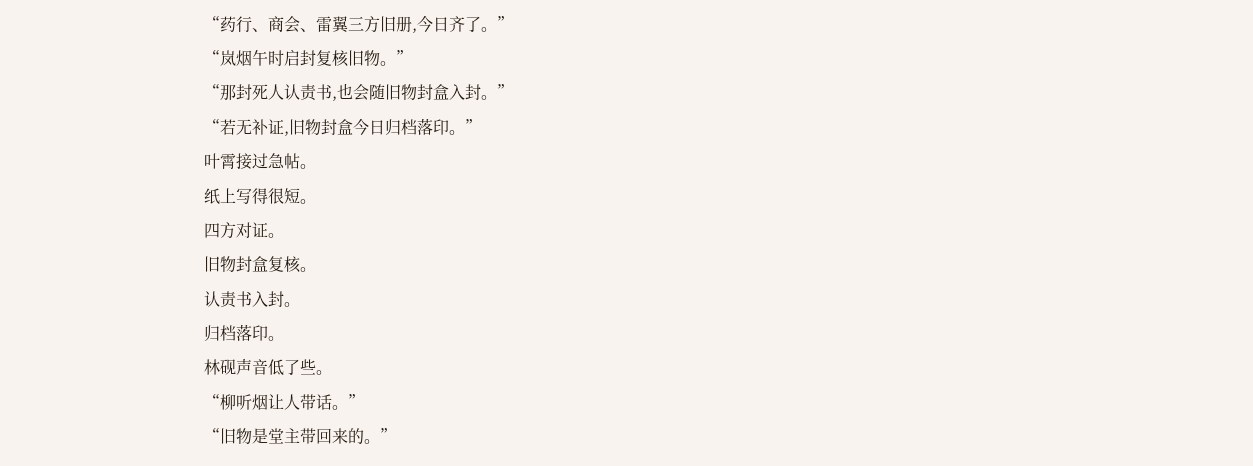“药行、商会、雷翼三方旧册,今日齐了。”
“岚烟午时启封复核旧物。”
“那封死人认责书,也会随旧物封盒入封。”
“若无补证,旧物封盒今日归档落印。”
叶霄接过急帖。
纸上写得很短。
四方对证。
旧物封盒复核。
认责书入封。
归档落印。
林砚声音低了些。
“柳听烟让人带话。”
“旧物是堂主带回来的。”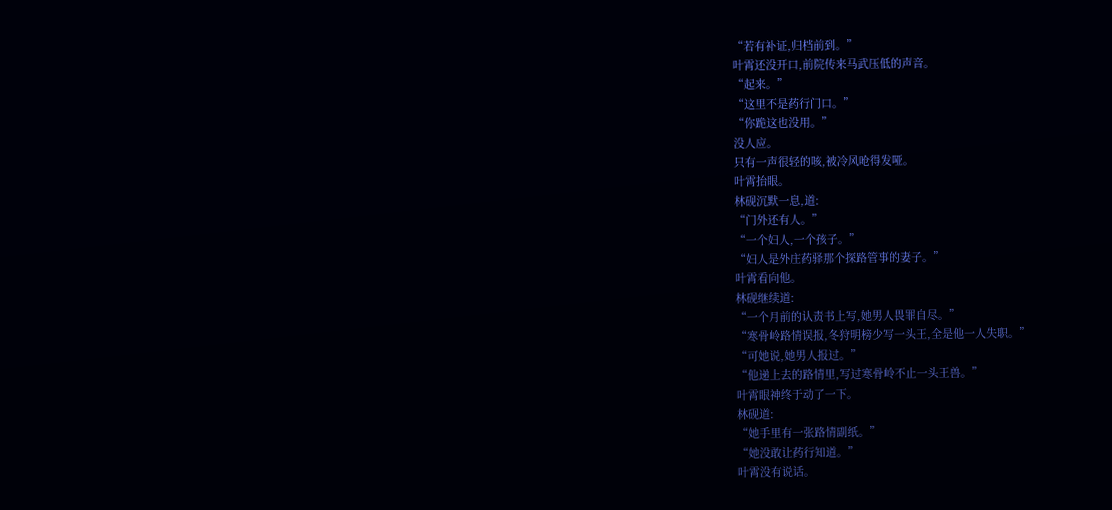“若有补证,归档前到。”
叶霄还没开口,前院传来马武压低的声音。
“起来。”
“这里不是药行门口。”
“你跪这也没用。”
没人应。
只有一声很轻的咳,被冷风呛得发哑。
叶霄抬眼。
林砚沉默一息,道:
“门外还有人。”
“一个妇人,一个孩子。”
“妇人是外庄药驿那个探路管事的妻子。”
叶霄看向他。
林砚继续道:
“一个月前的认责书上写,她男人畏罪自尽。”
“寒骨岭路情误报,冬狩明榜少写一头王,全是他一人失职。”
“可她说,她男人报过。”
“他递上去的路情里,写过寒骨岭不止一头王兽。”
叶霄眼神终于动了一下。
林砚道:
“她手里有一张路情副纸。”
“她没敢让药行知道。”
叶霄没有说话。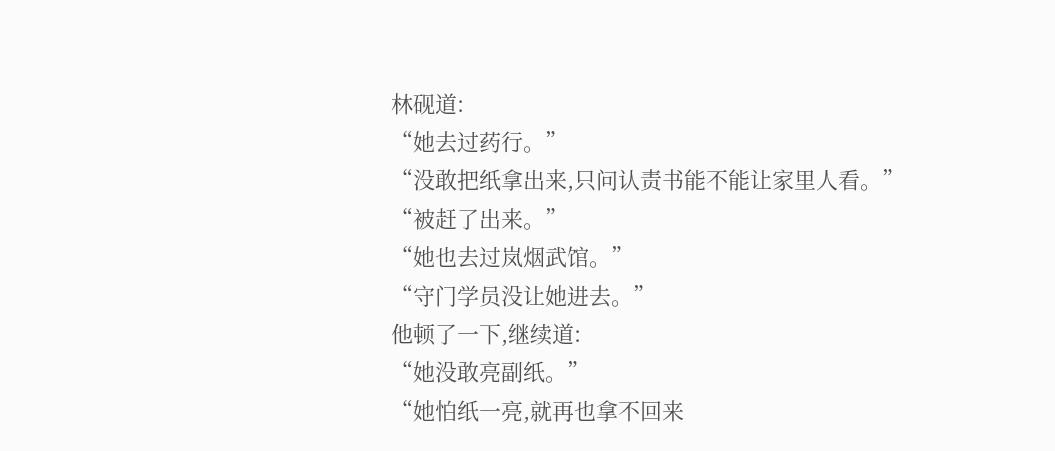林砚道:
“她去过药行。”
“没敢把纸拿出来,只问认责书能不能让家里人看。”
“被赶了出来。”
“她也去过岚烟武馆。”
“守门学员没让她进去。”
他顿了一下,继续道:
“她没敢亮副纸。”
“她怕纸一亮,就再也拿不回来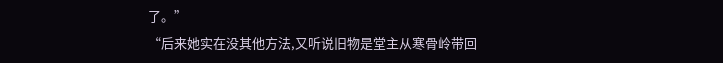了。”
“后来她实在没其他方法,又听说旧物是堂主从寒骨岭带回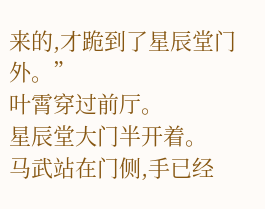来的,才跪到了星辰堂门外。”
叶霄穿过前厅。
星辰堂大门半开着。
马武站在门侧,手已经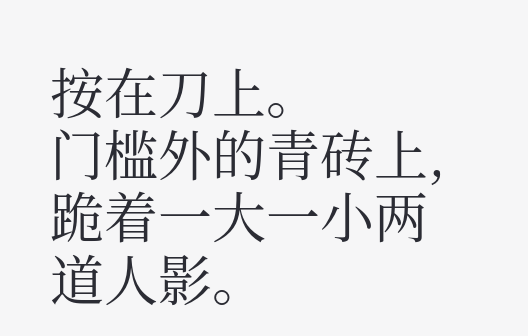按在刀上。
门槛外的青砖上,跪着一大一小两道人影。